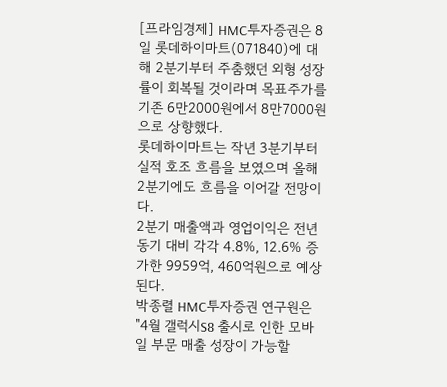[프라임경제] HMC투자증권은 8일 롯데하이마트(071840)에 대해 2분기부터 주춤했던 외형 성장률이 회복될 것이라며 목표주가를 기존 6만2000원에서 8만7000원으로 상향했다.
롯데하이마트는 작년 3분기부터 실적 호조 흐름을 보였으며 올해 2분기에도 흐름을 이어갈 전망이다.
2분기 매출액과 영업이익은 전년동기 대비 각각 4.8%, 12.6% 증가한 9959억, 460억원으로 예상된다.
박종렬 HMC투자증권 연구원은 "4월 갤럭시S8 출시로 인한 모바일 부문 매출 성장이 가능할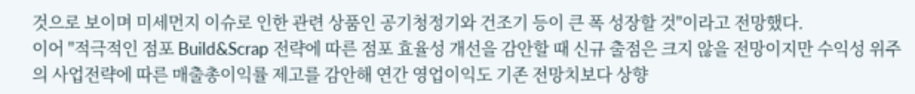것으로 보이며 미세먼지 이슈로 인한 관련 상품인 공기청정기와 건조기 등이 큰 폭 성장할 것"이라고 전망했다.
이어 "적극적인 점포 Build&Scrap 전략에 따른 점포 효율성 개선을 감안할 때 신규 출점은 크지 않을 전망이지만 수익성 위주의 사업전략에 따른 매출총이익률 제고를 감안해 연간 영업이익도 기존 전망치보다 상향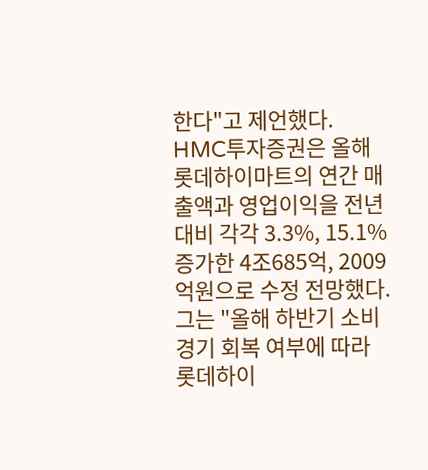한다"고 제언했다.
HMC투자증권은 올해 롯데하이마트의 연간 매출액과 영업이익을 전년대비 각각 3.3%, 15.1% 증가한 4조685억, 2009억원으로 수정 전망했다.
그는 "올해 하반기 소비경기 회복 여부에 따라 롯데하이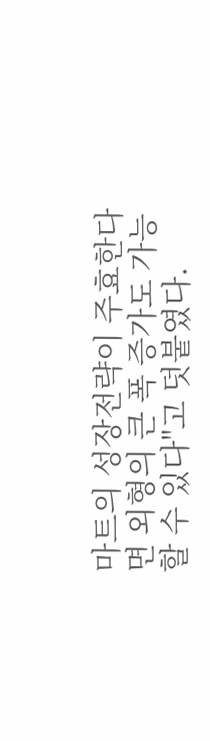마트의 성장전략이 주효한다면 외형의 큰 폭 증가도 가능할 수 있다"고 덧붙였다.